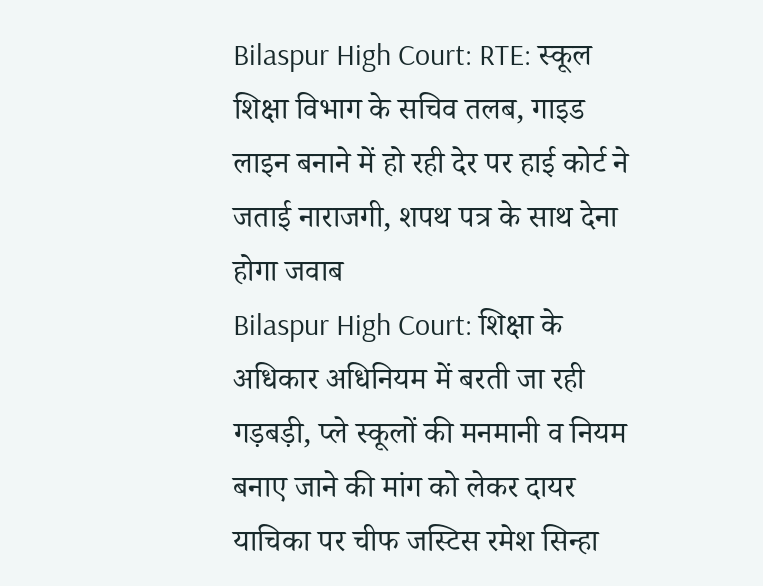Bilaspur High Court: RTE: स्कूल शिक्षा विभाग के सचिव तलब, गाइड लाइन बनाने में हो रही देर पर हाई कोर्ट ने जताई नाराजगी, शपथ पत्र के साथ देना होगा जवाब
Bilaspur High Court: शिक्षा के अधिकार अधिनियम में बरती जा रही गड़बड़ी, प्ले स्कूलों की मनमानी व नियम बनाए जाने की मांग को लेकर दायर याचिका पर चीफ जस्टिस रमेश सिन्हा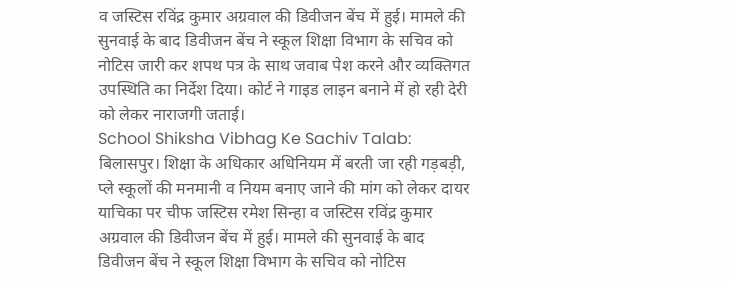व जस्टिस रविंद्र कुमार अग्रवाल की डिवीजन बेंच में हुई। मामले की सुनवाई के बाद डिवीजन बेंच ने स्कूल शिक्षा विभाग के सचिव को नोटिस जारी कर शपथ पत्र के साथ जवाब पेश करने और व्यक्तिगत उपस्थिति का निर्देश दिया। कोर्ट ने गाइड लाइन बनाने में हो रही देरी को लेकर नाराजगी जताई।
School Shiksha Vibhag Ke Sachiv Talab: बिलासपुर। शिक्षा के अधिकार अधिनियम में बरती जा रही गड़बड़ी, प्ले स्कूलों की मनमानी व नियम बनाए जाने की मांग को लेकर दायर याचिका पर चीफ जस्टिस रमेश सिन्हा व जस्टिस रविंद्र कुमार अग्रवाल की डिवीजन बेंच में हुई। मामले की सुनवाई के बाद डिवीजन बेंच ने स्कूल शिक्षा विभाग के सचिव को नोटिस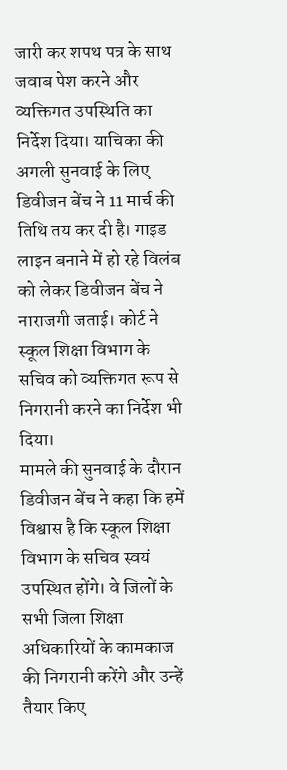जारी कर शपथ पत्र के साथ जवाब पेश करने और व्यक्तिगत उपस्थिति का निर्देश दिया। याचिका की अगली सुनवाई के लिए डिवीजन बेंच ने 11 मार्च की तिथि तय कर दी है। गाइड लाइन बनाने में हो रहे विलंब को लेकर डिवीजन बेंच ने नाराजगी जताई। कोर्ट ने स्कूल शिक्षा विभाग के सचिव को व्यक्तिगत रूप से निगरानी करने का निर्देश भी दिया।
मामले की सुनवाई के दौरान डिवीजन बेंच ने कहा कि हमें विश्वास है कि स्कूल शिक्षा विभाग के सचिव स्वयं उपस्थित होंगे। वे जिलों के सभी जिला शिक्षा अधिकारियों के कामकाज की निगरानी करेंगे और उन्हें तैयार किए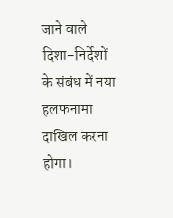जाने वाले दिशा-निर्देशों के संबंध में नया हलफनामा दाखिल करना होगा।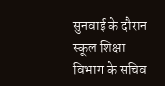सुनवाई के दौरान स्कूल शिक्षा विभाग के सचिव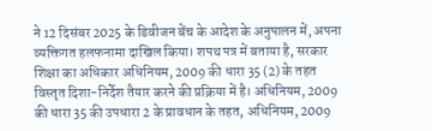ने 12 दिसंबर 2025 के डिवीजन बेंच के आदेश के अनुपालन में, अपना व्यक्तिगत हलफनामा दाखिल किया। शपथ पत्र में बताया है, सरकार शिक्षा का अधिकार अधिनियम, 2009 की धारा 35 (2) के तहत विस्तृत दिशा-निर्देश तैयार करने की प्रक्रिया में है। अधिनियम, 2009 की धारा 35 की उपधारा 2 के प्रावधान के तहत, अधिनियम, 2009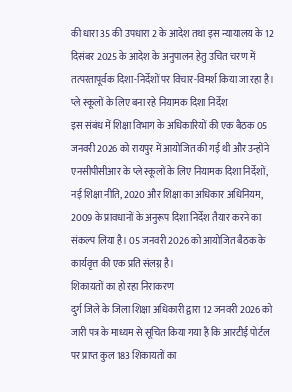की धारा 35 की उपधारा 2 के आदेश तथा इस न्यायालय के 12 दिसंबर 2025 के आदेश के अनुपालन हेतु उचित चरण में तत्परतापूर्वक दिशा-निर्देशों पर विचार-विमर्श किया जा रहा है।
प्ले स्कूलों के लिए बना रहे नियामक दिशा निर्देश
इस संबंध में शिक्षा विभाग के अधिकारियों की एक बैठक 05 जनवरी 2026 को रायपुर में आयोजित की गई थी और उन्होंने एनसीपीसीआर के प्ले स्कूलों के लिए नियामक दिशा निर्देशों, नई शिक्षा नीति, 2020 और शिक्षा का अधिकार अधिनियम, 2009 के प्रावधानों के अनुरूप दिशा निर्देश तैयार करने का संकल्प लिया है। 05 जनवरी 2026 को आयोजित बैठक के कार्यवृत्त की एक प्रति संलग्न है।
शिकायतों का हो रहा निराकरण
दुर्ग जिले के जिला शिक्षा अधिकारी द्वारा 12 जनवरी 2026 को जारी पत्र के माध्यम से सूचित किया गया है कि आरटीई पोर्टल पर प्राप्त कुल 183 शिकायतों का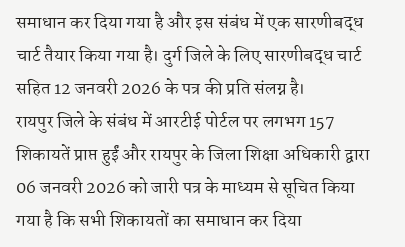समाधान कर दिया गया है और इस संबंध में एक सारणीबद्ध चार्ट तैयार किया गया है। दुर्ग जिले के लिए सारणीबद्ध चार्ट सहित 12 जनवरी 2026 के पत्र की प्रति संलग्न है।
रायपुर जिले के संबंध में आरटीई पोर्टल पर लगभग 157 शिकायतें प्राप्त हुईं और रायपुर के जिला शिक्षा अधिकारी द्वारा 06 जनवरी 2026 को जारी पत्र के माध्यम से सूचित किया गया है कि सभी शिकायतों का समाधान कर दिया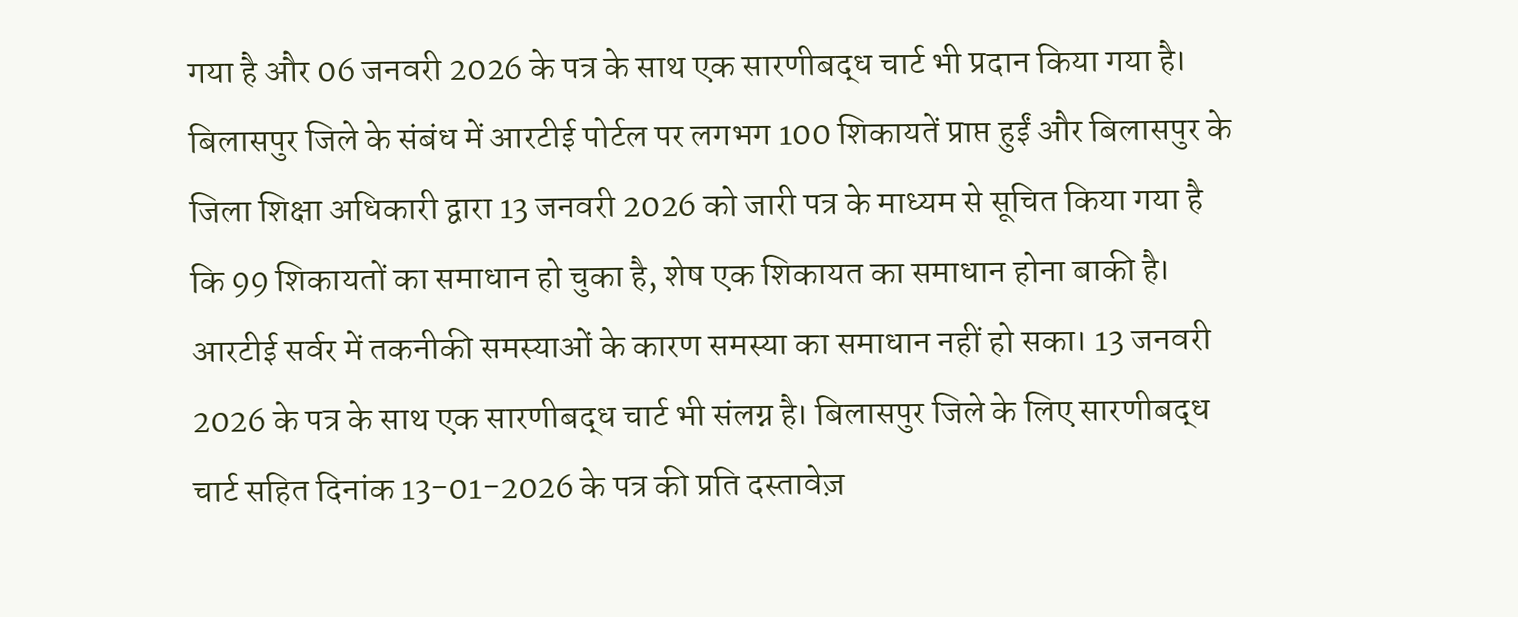गया है और 06 जनवरी 2026 के पत्र के साथ एक सारणीबद्ध चार्ट भी प्रदान किया गया है।
बिलासपुर जिले के संबंध में आरटीई पोर्टल पर लगभग 100 शिकायतें प्राप्त हुईं और बिलासपुर के जिला शिक्षा अधिकारी द्वारा 13 जनवरी 2026 को जारी पत्र के माध्यम से सूचित किया गया है कि 99 शिकायतों का समाधान हो चुका है, शेष एक शिकायत का समाधान होना बाकी है। आरटीई सर्वर में तकनीकी समस्याओं के कारण समस्या का समाधान नहीं हो सका। 13 जनवरी 2026 के पत्र के साथ एक सारणीबद्ध चार्ट भी संलग्न है। बिलासपुर जिले के लिए सारणीबद्ध चार्ट सहित दिनांक 13-01-2026 के पत्र की प्रति दस्तावेज़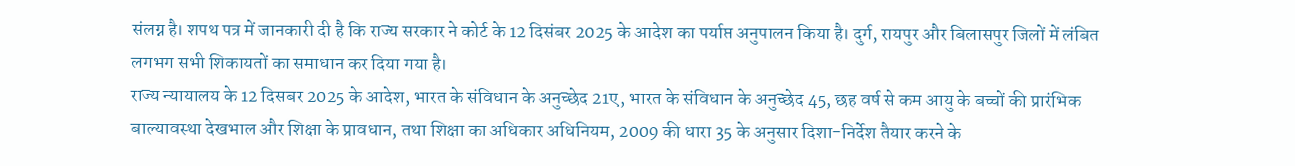संलग्न है। शपथ पत्र में जानकारी दी है कि राज्य सरकार ने कोर्ट के 12 दिसंबर 2025 के आदेश का पर्याप्त अनुपालन किया है। दुर्ग, रायपुर और बिलासपुर जिलों में लंबित लगभग सभी शिकायतों का समाधान कर दिया गया है।
राज्य न्यायालय के 12 दिसबर 2025 के आदेश, भारत के संविधान के अनुच्छेद 21ए, भारत के संविधान के अनुच्छेद 45, छह वर्ष से कम आयु के बच्चों की प्रारंभिक बाल्यावस्था देखभाल और शिक्षा के प्रावधान, तथा शिक्षा का अधिकार अधिनियम, 2009 की धारा 35 के अनुसार दिशा-निर्देश तैयार करने के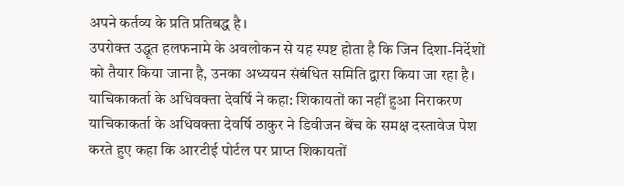अपने कर्तव्य के प्रति प्रतिबद्ध है।
उपरोक्त उद्धृत हलफनामे के अवलोकन से यह स्पष्ट होता है कि जिन दिशा-निर्देशों को तैयार किया जाना है, उनका अध्ययन संबंधित समिति द्वारा किया जा रहा है।
याचिकाकर्ता के अधिवक्ता देवर्षि ने कहा: शिकायतों का नहीं हुआ निराकरण
याचिकाकर्ता के अधिवक्ता देवर्षि ठाकुर ने डिवीजन बेंच के समक्ष दस्तावेज पेश करते हुए कहा कि आरटीई पोर्टल पर प्राप्त शिकायतों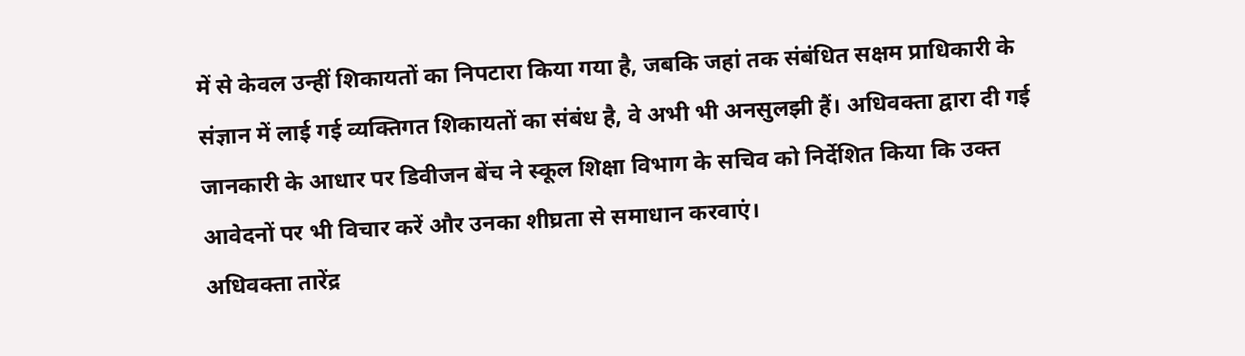में से केवल उन्हीं शिकायतों का निपटारा किया गया है, जबकि जहां तक संबंधित सक्षम प्राधिकारी के संज्ञान में लाई गई व्यक्तिगत शिकायतों का संबंध है, वे अभी भी अनसुलझी हैं। अधिवक्ता द्वारा दी गई जानकारी के आधार पर डिवीजन बेंच ने स्कूल शिक्षा विभाग के सचिव को निर्देशित किया कि उक्त आवेदनों पर भी विचार करें और उनका शीघ्रता से समाधान करवाएं।
अधिवक्ता तारेंद्र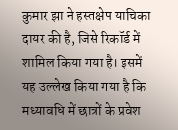कुमार झा ने हस्तक्षेप याचिका दायर की है, जिसे रिकॉर्ड में शामिल किया गया है। इसमें यह उल्लेख किया गया है कि मध्यावधि में छात्रों के प्रवेश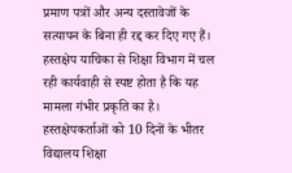प्रमाण पत्रों और अन्य दस्तावेजों के सत्यापन के बिना ही रद्द कर दिए गए हैं। हस्तक्षेप याचिका से शिक्षा विभाग में चल रही कार्यवाही से स्पष्ट होता है कि यह मामला गंभीर प्रकृति का है।
हस्तक्षेपकर्ताओं को 10 दिनों के भीतर विद्यालय शिक्षा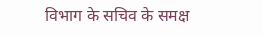विभाग के सचिव के समक्ष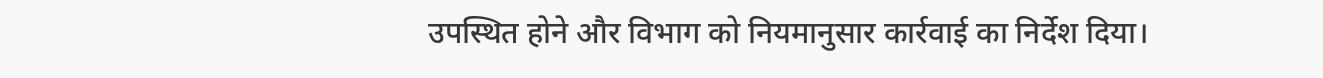उपस्थित होने और विभाग को नियमानुसार कार्रवाई का निर्देश दिया।